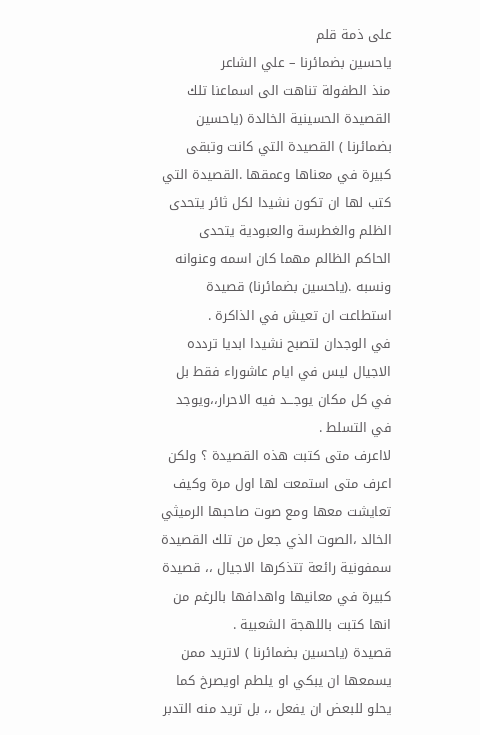على ذمة قلم
ياحسين بضمائرنا – علي الشاعر
منذ الطفولة تناهت الى اسماعنا تلك القصيدة الحسينية الخالدة (ياحسين بضمائرنا ) القصيدة التي كانت وتبقى كبيرة في معناها وعمقها .القصيدة التي كتب لها ان تكون نشيدا لكل ثائر يتحدى الظلم والغطرسة والعبودية يتحدى الحاكم الظالم مهما كان اسمه وعنوانه ونسبه .(ياحسين بضمائرنا) قصيدة استطاعت ان تعيش في الذاكرة .
في الوجدان لتصبح نشيدا ابديا تردده الاجيال ليس في ايام عاشوراء فقط بل في كل مكان يوجـــد فيه الاحرار،،ويوجد في التسلط .
لااعرف متى كتبت هذه القصيدة ؟ ولكن اعرف متى استمعت لها اول مرة وكيف تعايشت معها ومع صوت صاحبها الرميثي الخالد ،الصوت الذي جعل من تلك القصيدة سمفونية رائعة تتذكرها الاجيال ،، قصيدة كبيرة في معانيها واهدافها بالرغم من انها كتبت باللهجة الشعبية .
قصيدة (ياحسين بضمائرنا ) لاتريد ممن يسمعها ان يبكي او يلطم اويصرخ كما يحلو للبعض ان يفعل ،، بل تريد منه التدبر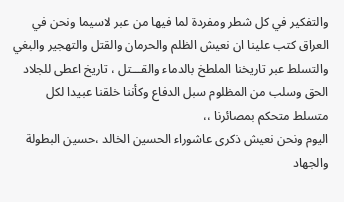والتفكير في كل شطر ومفردة لما فيها من عبر لاسيما ونحن في العراق كتب علينا ان نعيش الظلم والحرمان والقتل والتهجير والبغي والتسلط عبر تاريخنا الملطخ بالدماء والقـــتل ، تاريخ اعطى للجلاد الحق وسلب من المظلوم سبل الدفاع وكأننا خلقنا عبيدا لكل متسلط متحكم بمصائرنا ،،
اليوم ونحن نعيش ذكرى عاشوراء الحسين الخالد ،حسين البطولة والجهاد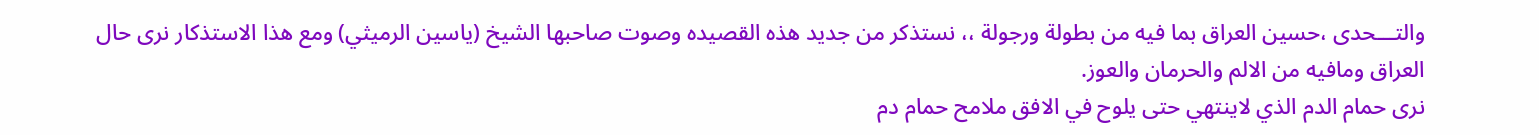والتـــحدى ،حسين العراق بما فيه من بطولة ورجولة ،، نستذكر من جديد هذه القصيده وصوت صاحبها الشيخ (ياسين الرميثي) ومع هذا الاستذكار نرى حال العراق ومافيه من الالم والحرمان والعوز.
نرى حمام الدم الذي لاينتهي حتى يلوح في الافق ملامح حمام دم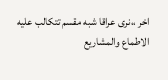اخر ،،نرى عراقا شبه مقسم تتكالب عليه الاطماع والمشاريع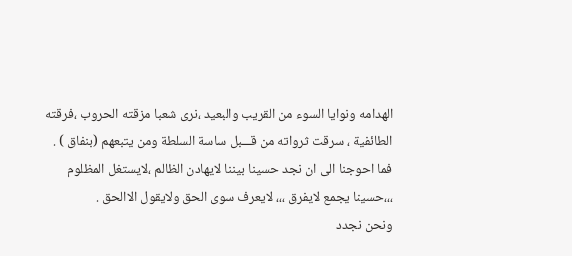الهدامه ونوايا السوء من القريب والبعيد ،نرى شعبا مزقته الحروب ،فرقته الطائفية ، سرقت ثرواته من قـــبل ساسة السلطة ومن يتبعهم (بنفاق ) .
فما احوجنا الى ان نجد حسينا بيننا لايهادن الظالم ،لايستغل المظلوم ،،،حسينا يجمع لايفرق ،،، لايعرف سوى الحق ولايقول الاالحق .
ونحن نجدد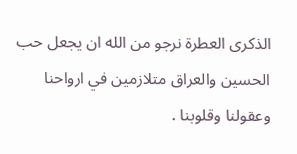الذكرى العطرة نرجو من الله ان يجعل حب الحسين والعراق متلازمين في ارواحنا وعقولنا وقلوبنا .